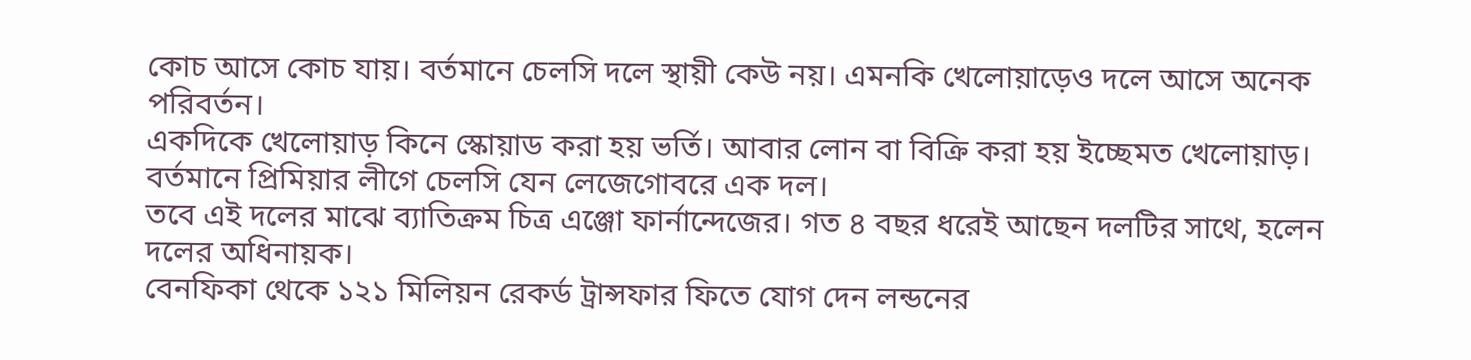কোচ আসে কোচ যায়। বর্তমানে চেলসি দলে স্থায়ী কেউ নয়। এমনকি খেলোয়াড়েও দলে আসে অনেক পরিবর্তন।
একদিকে খেলোয়াড় কিনে স্কোয়াড করা হয় ভর্তি। আবার লোন বা বিক্রি করা হয় ইচ্ছেমত খেলোয়াড়।
বর্তমানে প্রিমিয়ার লীগে চেলসি যেন লেজেগোবরে এক দল।
তবে এই দলের মাঝে ব্যাতিক্রম চিত্র এঞ্জো ফার্নান্দেজের। গত ৪ বছর ধরেই আছেন দলটির সাথে, হলেন দলের অধিনায়ক।
বেনফিকা থেকে ১২১ মিলিয়ন রেকর্ড ট্রান্সফার ফিতে যোগ দেন লন্ডনের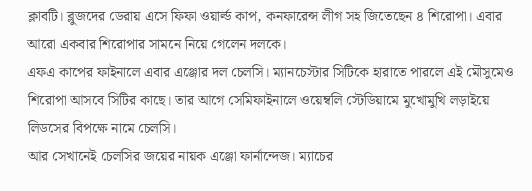ক্লাবটি। ব্লুজদের ডেরায় এসে ফিফা ওয়ার্ল্ড কাপ, কনফারেন্স লীগ সহ জিতেছেন ৪ শিরোপা। এবার আরো একবার শিরোপার সামনে নিয়ে গেলেন দলকে।
এফএ কাপের ফাইনালে এবার এঞ্জোর দল চেলসি। ম্যানচেস্টার সিটিকে হারাতে পারলে এই মৌসুমেও শিরোপা আসবে সিটির কাছে। তার আগে সেমিফাইনালে ওয়েম্বলি স্টেডিয়ামে মুখোমুখি লড়াইয়ে লিডসের বিপক্ষে নামে চেলসি।
আর সেখানেই চেলসির জয়ের নায়ক এঞ্জো ফার্নান্দেজ। ম্যাচের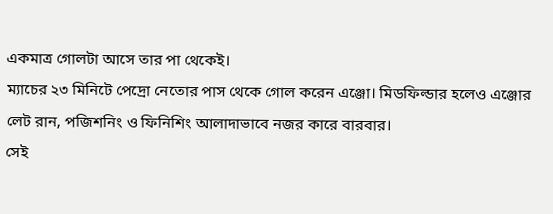একমাত্র গোলটা আসে তার পা থেকেই।
ম্যাচের ২৩ মিনিটে পেদ্রো নেতোর পাস থেকে গোল করেন এঞ্জো। মিডফিল্ডার হলেও এঞ্জোর লেট রান, পজিশনিং ও ফিনিশিং আলাদাভাবে নজর কারে বারবার।
সেই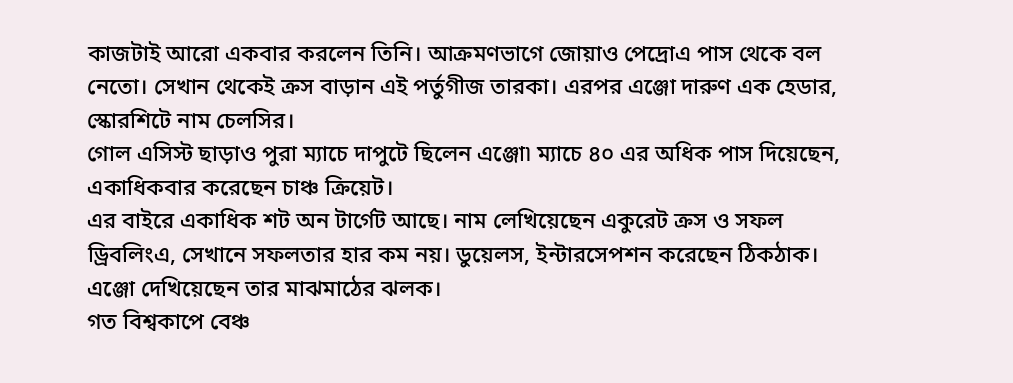কাজটাই আরো একবার করলেন তিনি। আক্রমণভাগে জোয়াও পেদ্রোএ পাস থেকে বল নেতো। সেখান থেকেই ক্রস বাড়ান এই পর্তুগীজ তারকা। এরপর এঞ্জো দারুণ এক হেডার, স্কোরশিটে নাম চেলসির।
গোল এসিস্ট ছাড়াও পুরা ম্যাচে দাপুটে ছিলেন এঞ্জো৷ ম্যাচে ৪০ এর অধিক পাস দিয়েছেন, একাধিকবার করেছেন চাঞ্চ ক্রিয়েট।
এর বাইরে একাধিক শট অন টার্গেট আছে। নাম লেখিয়েছেন একুরেট ক্রস ও সফল ড্রিবলিংএ, সেখানে সফলতার হার কম নয়। ডুয়েলস, ইন্টারসেপশন করেছেন ঠিকঠাক। এঞ্জো দেখিয়েছেন তার মাঝমাঠের ঝলক।
গত বিশ্বকাপে বেঞ্চ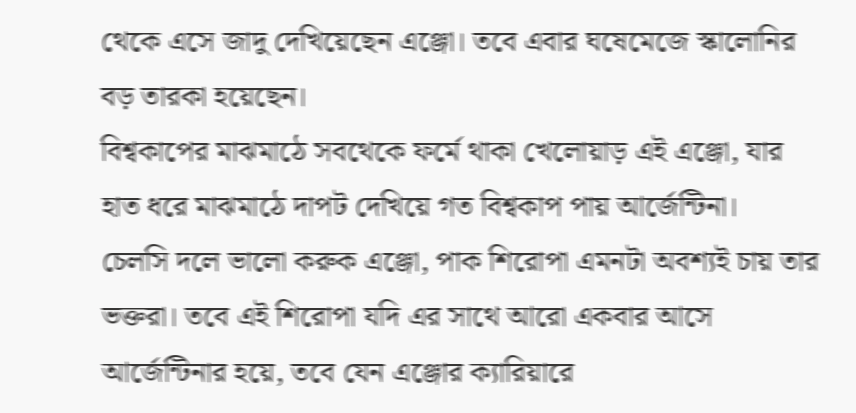থেকে এসে জাদু দেখিয়েছেন এঞ্জো। তবে এবার ঘষেমেজে স্কালোনির বড় তারকা হয়েছেন।
বিশ্বকাপের মাঝমাঠে সবথেকে ফর্মে থাকা খেলোয়াড় এই এঞ্জো, যার হাত ধরে মাঝমাঠে দাপট দেখিয়ে গত বিশ্বকাপ পায় আর্জেন্টিনা।
চেলসি দলে ভালো করুক এঞ্জো, পাক শিরোপা এমনটা অবশ্যই চায় তার ভক্তরা। তবে এই শিরোপা যদি এর সাথে আরো একবার আসে আর্জেন্টিনার হয়ে, তবে যেন এঞ্জোর ক্যারিয়ারে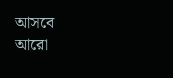আসবে আরো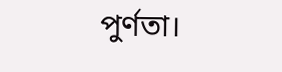পুর্ণতা।